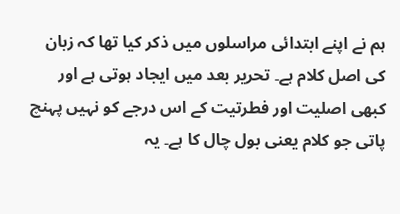ہم نے اپنے ابتدائی مراسلوں میں ذکر کیا تھا کہ زبان کی اصل کلام ہے۔ تحریر بعد میں ایجاد ہوتی ہے اور کبھی اصلیت اور فطرتیت کے اس درجے کو نہیں پہنچ پاتی جو کلام یعنی بول چال کا ہے۔ یہ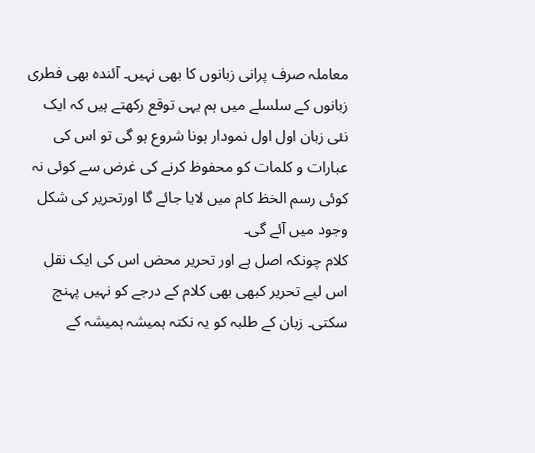معاملہ صرف پرانی زبانوں کا بھی نہیں۔ آئندہ بھی فطری زبانوں کے سلسلے میں ہم یہی توقع رکھتے ہیں کہ ایک نئی زبان اول اول نمودار ہونا شروع ہو گی تو اس کی عبارات و کلمات کو محفوظ کرنے کی غرض سے کوئی نہ کوئی رسم الخظ کام میں لایا جائے گا اورتحریر کی شکل وجود میں آئے گی۔
کلام چونکہ اصل ہے اور تحریر محض اس کی ایک نقل اس لیے تحریر کبھی بھی کلام کے درجے کو نہیں پہنچ سکتی۔ زبان کے طلبہ کو یہ نکتہ ہمیشہ ہمیشہ کے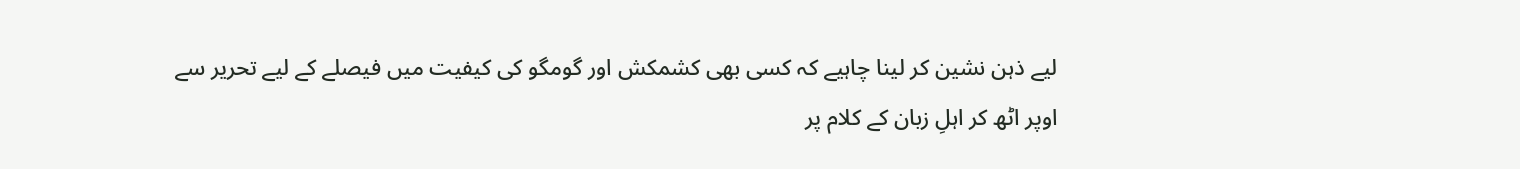لیے ذہن نشین کر لینا چاہیے کہ کسی بھی کشمکش اور گومگو کی کیفیت میں فیصلے کے لیے تحریر سے اوپر اٹھ کر اہلِ زبان کے کلام پر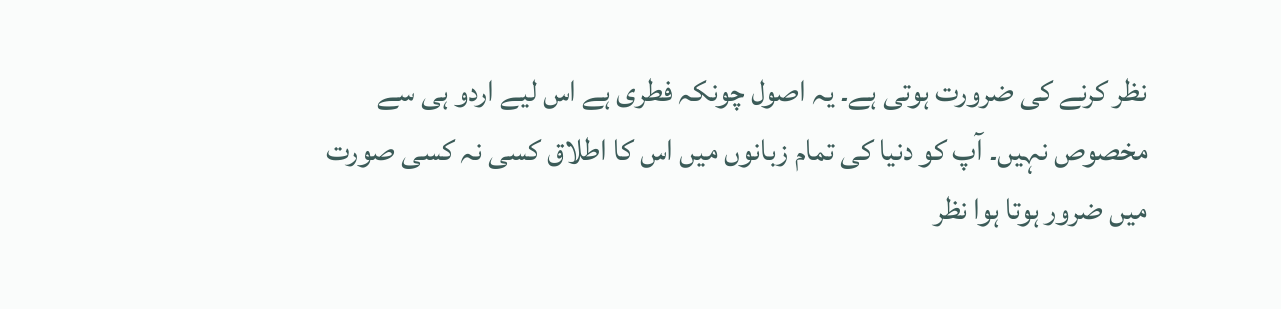نظر کرنے کی ضرورت ہوتی ہے۔ یہ اصول چونکہ فطری ہے اس لیے اردو ہی سے مخصوص نہیں۔ آپ کو دنیا کی تمام زبانوں میں اس کا اطلاق کسی نہ کسی صورت میں ضرور ہوتا ہوا نظر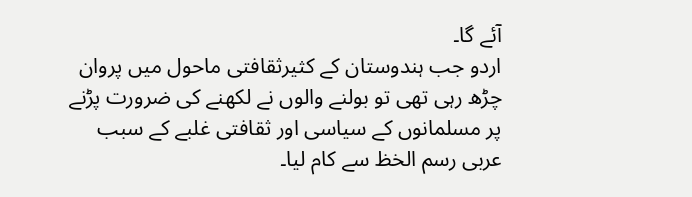آئے گا۔
اردو جب ہندوستان کے کثیرثقافتی ماحول میں پروان چڑھ رہی تھی تو بولنے والوں نے لکھنے کی ضرورت پڑنے پر مسلمانوں کے سیاسی اور ثقافتی غلبے کے سبب عربی رسم الخظ سے کام لیا۔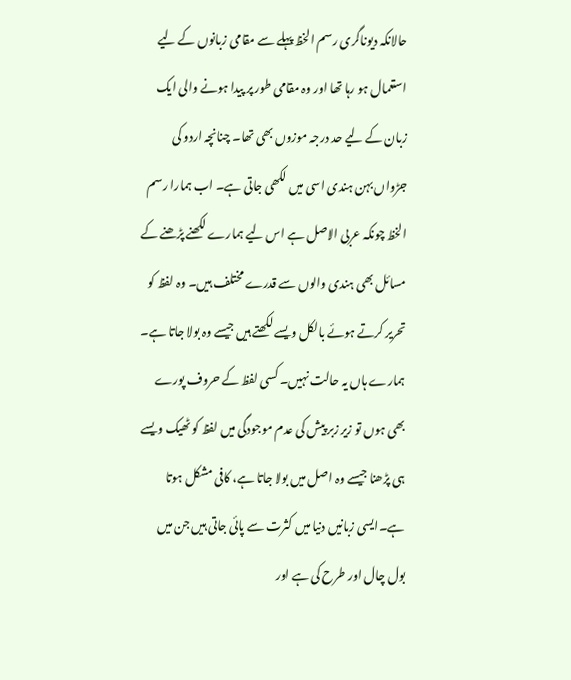حالانکہ دیوناگری رسم الخظ پہلے سے مقامی زبانوں کے لیے استعمال ہو رہا تھا اور وہ مقامی طور پر پیدا ہونے والی ایک زبان کے لیے حد درجہ موزوں بھی تھا۔ چنانچہ اردو کی جڑواں بہن ہندی اسی میں لکھی جاتی ہے۔ اب ہمارا رسم الخظ چونکہ عربی الاصل ہے اس لیے ہمارے لکھنے پڑھنے کے مسائل بھی ہندی والوں سے قدرے مختلف ہیں۔ وہ لفظ کو تحریر کرتے ہوئے بالکل ویسے لکھتے ہیں جیسے وہ بولا جاتا ہے۔ ہمارے ہاں یہ حالت نہیں۔ کسی لفظ کے حروف پورے بھی ہوں تو زیر زبر پیش کی عدم موجودگی میں لفظ کو ٹھیک ویسے ہی پڑھنا جیسے وہ اصل میں بولا جاتا ہے، کافی مشکل ہوتا ہے۔ایسی زبانیں دنیا میں کثرت سے پائی جاتی ہیں جن میں بول چال اور طرح کی ہے اور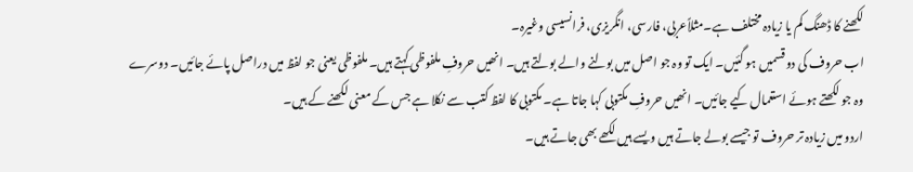لکھنے کا ڈھنگ کم یا زیادہ مختلف ہے۔مثلاًعربی، فارسی، انگریزی، فرانسیسی وغیرہ۔
اب حروف کی دو قسمیں ہو گئیں۔ ایک تو وہ جو اصل میں بولنے والے بولتے ہیں۔ انھیں حروفِ ملفوظی کہتے ہیں۔ ملفوظی یعنی جو لفظ میں دراصل پائے جائیں۔ دوسرے وہ جو لکھتے ہوئے استعمال کیے جائیں۔ انھیں حروفِ مکتوبی کہا جاتا ہے۔ مکتوبی کا لفظ کتب سے نکلا ہے جس کے معنی لکھنے کے ہیں۔
اردو میں زیادہ تر حروف تو جیسے بولے جاتے ہیں ویسے ہیں لکھے بھی جاتے ہیں۔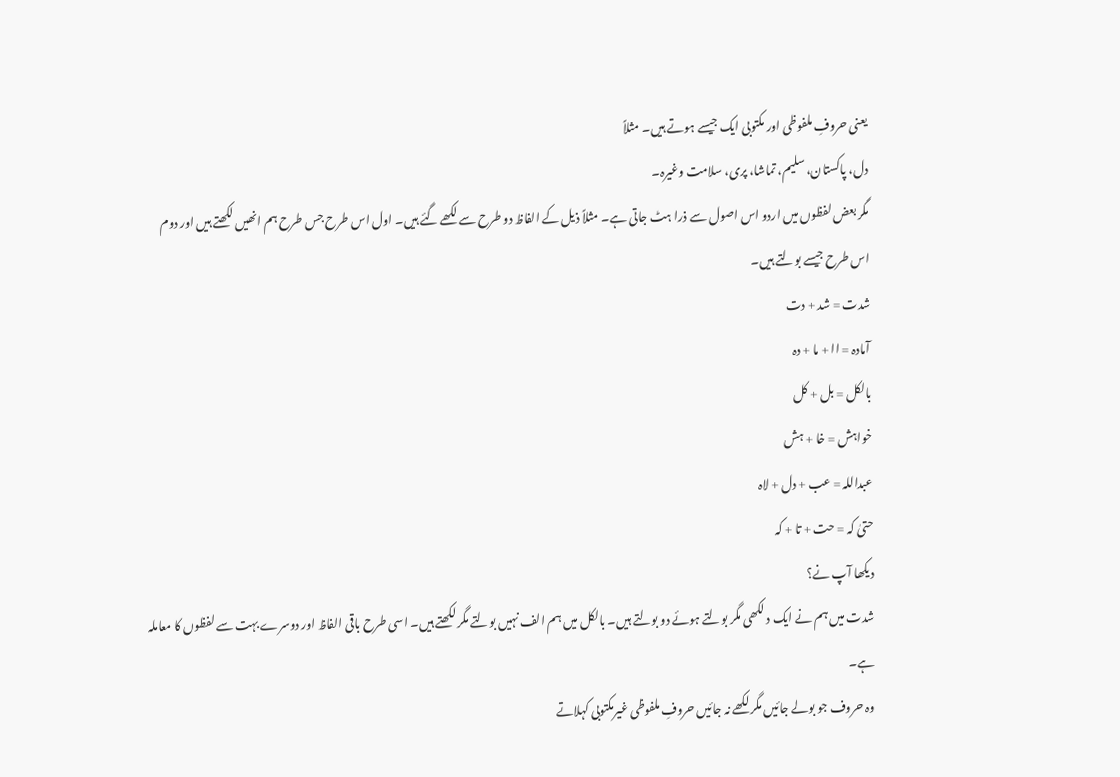یعنی حروفِ ملفوظی اور مکتوبی ایک جیسے ہوتے ہیں۔ مثلاً
دل، پاکستان، سلیم، تماشا، پری، سلامت وغیرہ۔
مگر بعض لفظوں میں اردو اس اصول سے ذرا ہٹ جاتی ہے۔ مثلاً ذیل کے الفاظ دو طرح سے لکھے گئے ہیں۔ اول اس طرح جس طرح ہم انھیں لکھتے ہیں اور دوم اس طرح جیسے بولتے ہیں۔
شدت = شد + دت
آمادہ = اا + ما + دہ
بالکل = بل + کل
خواہش = خا + ہش
عبداللہ = عب + دل + لاہ
حتیٰ کہ = حت + تا + کہ
دیکھا آپ نے؟
شدت میں ہم نے ایک د لکھی مگر بولتے ہوئے دو بولتے ہیں۔ بالکل میں ہم الف نہیں بولتے مگر لکھتے ہیں۔ اسی طرح باقی الفاظ اور دوسرے بہت سے لفظوں کا معاملہ ہے۔
وہ حروف جو بولے جائیں مگر لکھے نہ جائیں حروفِ ملفوظی غیرمکتوبی کہلاتے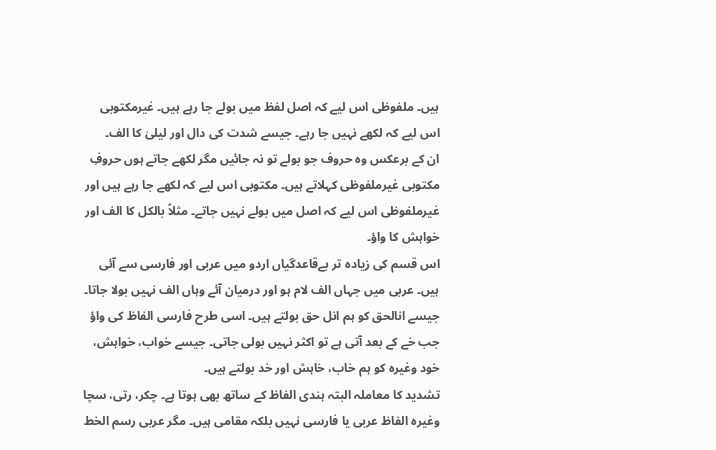ہیں۔ ملفوظی اس لیے کہ اصل لفظ میں بولے جا رہے ہیں۔ غیرمکتوبی اس لیے کہ لکھے نہیں جا رہے۔ جیسے شدت کی دال اور لیلیٰ کا الف۔
ان کے برعکس وہ حروف جو بولے تو نہ جائیں مگر لکھے جاتے ہوں حروفِ مکتوبی غیرملفوظی کہلاتے ہیں۔ مکتوبی اس لیے کہ لکھے جا رہے ہیں اور غیرملفوظی اس لیے کہ اصل میں بولے نہیں جاتے۔ مثلاً بالکل کا الف اور خواہش کا واؤ۔
اس قسم کی زیادہ تر بےقاعدگیاں اردو میں عربی اور فارسی سے آئی ہیں۔ عربی میں جہاں الف لام ہو اور درمیان آئے وہاں الف نہیں بولا جاتا۔ جیسے انالحق کو ہم انل حق بولتے ہیں۔ اسی طرح فارسی الفاظ کی واؤ جب خے کے بعد آتی ہے تو اکثر نہیں بولی جاتی۔ جیسے خواب، خواہش، خود وغیرہ کو ہم خاب، خاہش اور خد بولتے ہیں۔
تشدید کا معاملہ البتہ ہندی الفاظ کے ساتھ بھی ہوتا ہے۔ چکر، رتی، سچا وغیرہ الفاظ عربی یا فارسی نہیں بلکہ مقامی ہیں۔ مگر عربی رسم الخط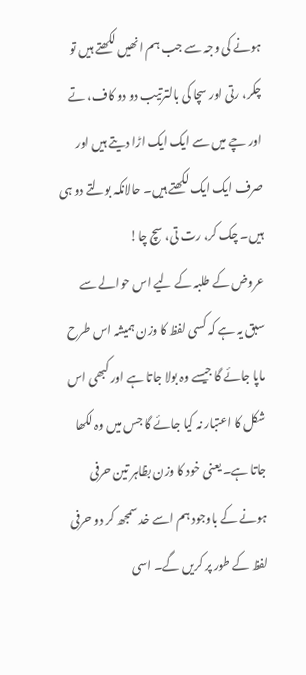ہونے کی وجہ سے جب ہم انھیں لکھتے ہیں تو چکر، رتی اور سچا کی بالترتیب دو دو کاف، تے اور چے میں سے ایک ایک اڑا دیتے ہیں اور صرف ایک ایک لکھتے ہیں۔ حالانکہ بولتے دو ہی ہیں۔ چک کر، رت تی، سچ چا!
عروض کے طلبہ کے لیے اس حوالے سے سبق یہ ہے کہ کسی لفظ کا وزن ہمیشہ اس طرح ماپا جائے گا جیسے وہ بولا جاتا ہے اور کبھی اس شکل کا اعتبار نہ کیا جائے گا جس میں وہ لکھا جاتا ہے۔ یعنی خود کا وزن بظاہر تین حرفی ہونے کے باوجود ہم اسے خد سمجھ کر دو حرفی لفظ کے طور پر کریں گے۔ اسی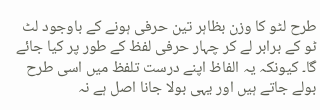طرح لٹو کا وزن بظاہر تین حرفی ہونے کے باوجود لٹ ٹو کے برابر لے کر چہار حرفی لفظ کے طور پر کیا جائے گا۔ کیونکہ یہ الفاظ اپنے درست تلفظ میں اسی طرح بولے جاتے ہیں اور یہی بولا جانا اصل ہے نہ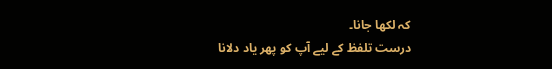کہ لکھا جانا۔
درست تلفظ کے لیے آپ کو پھر یاد دلانا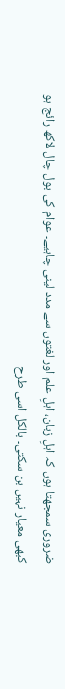ضروری سمجھتا ہوں کہ اہلِ زبان، اہلِ علم اور لغتوں سے مدد لینی چاہیے۔ عوام کی بول چال لاکھ رائج ہو کبھی معیار نہیں بن سکتی۔ بالکل اسی طرح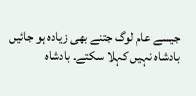جیسے عام لوگ جتنے بھی زیادہ ہو جائیں بادشاہ نہیں کہلا سکتے۔ بادشاہ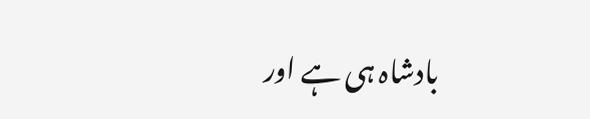بادشاہ ہی ہے اور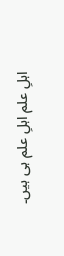اہلِ علم اہلِ علم ہی ہیں۔